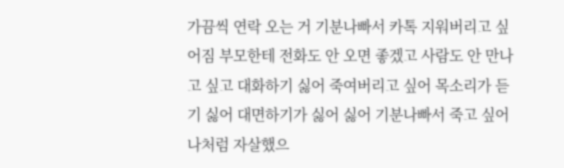가끔씩 연락 오는 거 기분나빠서 카톡 지워버리고 싶어짐 부모한테 전화도 안 오면 좋겠고 사람도 안 만나고 싶고 대화하기 싫어 죽여버리고 싶어 목소리가 듣기 싫어 대면하기가 싫어 싫어 기분나빠서 죽고 싶어 나처럼 자살했으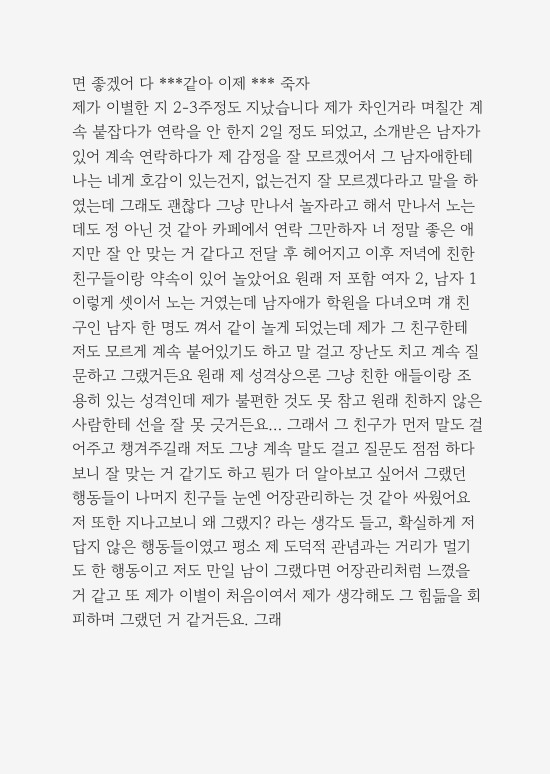면 좋겠어 다 ***같아 이제 *** 죽자
제가 이별한 지 2-3주정도 지났습니다 제가 차인거라 며칠간 계속 붙잡다가 연락을 안 한지 2일 정도 되었고, 소개받은 남자가 있어 계속 연락하다가 제 감정을 잘 모르겠어서 그 남자애한테 나는 네게 호감이 있는건지, 없는건지 잘 모르겠다라고 말을 하였는데 그래도 괜찮다 그냥 만나서 놀자라고 해서 만나서 노는데도 정 아닌 것 같아 카페에서 연락 그만하자 너 정말 좋은 애지만 잘 안 맞는 거 같다고 전달 후 헤어지고 이후 저녁에 친한 친구들이랑 약속이 있어 놀았어요 원래 저 포함 여자 2, 남자 1 이렇게 셋이서 노는 거였는데 남자애가 학원을 다녀오며 걔 친구인 남자 한 명도 껴서 같이 놀게 되었는데 제가 그 친구한테 저도 모르게 계속 붙어있기도 하고 말 걸고 장난도 치고 계속 질문하고 그랬거든요 원래 제 성격상으론 그냥 친한 애들이랑 조용히 있는 성격인데 제가 불편한 것도 못 참고 원래 친하지 않은 사람한테 선을 잘 못 긋거든요… 그래서 그 친구가 먼저 말도 걸어주고 챙겨주길래 저도 그냥 계속 말도 걸고 질문도 점점 하다보니 잘 맞는 거 같기도 하고 뭔가 더 알아보고 싶어서 그랬던 행동들이 나머지 친구들 눈엔 어장관리하는 것 같아 싸웠어요 저 또한 지나고보니 왜 그랬지? 라는 생각도 들고, 확실하게 저답지 않은 행동들이였고 평소 제 도덕적 관념과는 거리가 멀기도 한 행동이고 저도 만일 남이 그랬다면 어장관리처럼 느꼈을 거 같고 또 제가 이별이 처음이여서 제가 생각해도 그 힘듦을 회피하며 그랬던 거 같거든요. 그래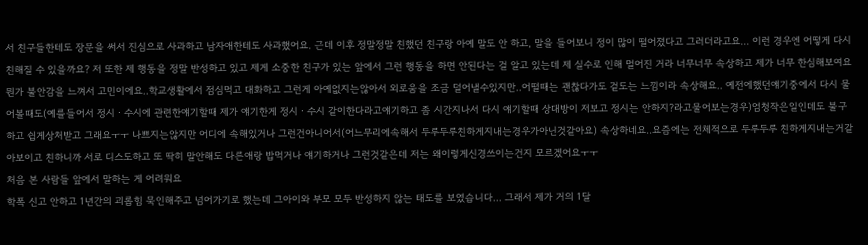서 친구들한테도 장문을 써서 진심으로 사과하고 남자애한테도 사과했어요. 근데 이후 정말정말 친했던 친구랑 아예 말도 안 하고, 말을 들어보니 정이 많이 떨어졌다고 그러더라고요… 이런 경우엔 어떻게 다시 친해질 수 있을까요? 저 또한 제 행동을 정말 반성하고 있고 제게 소중한 친구가 있는 앞에서 그런 행동을 하면 안된다는 걸 알고 있는데 제 실수로 인해 멀어진 거라 너무너무 속상하고 제가 너무 한심해보여요
뭔가 불안감을 느껴서 고민이에요..학교생활에서 점심먹고 대화하고 그런게 아예없지는않아서 외로움을 조금 덜어낼수있지만..어떨때는 괜찮다가도 겉도는 느낌이라 속상해요.. 예전에했던얘기중에서 다시 물어볼때도(예를들어서 정시ㆍ수시에 관련한얘기할때 제가 얘기한게 정시ㆍ수시 같이한다라고얘기하고 좀 시간지나서 다시 얘기할때 상대방이 저보고 정시는 안하지?라고물어보는경우)엄청작은일인데도 불구하고 쉽게상처받고 그래요ㅜㅜ 나쁘지는않지만 어디에 속해있거나 그런건아니어서(어느무리에속해서 두루두루친하게지내는경우가아닌것같아요) 속상하네요..요즘에는 전체적으로 두루두루 친하게지내는거같아보이고 친하니까 서로 디스도하고 또 딱히 말안해도 다른애랑 밥먹거나 얘기하거나 그런것같은데 저는 왜이렇게신경쓰이는건지 모르겠어요ㅜㅜ
처음 본 사람들 앞에서 말하는 게 어려워요
학폭 신고 안하고 1년간의 괴롭힘 묵인해주고 넘어가기로 했는데 그아이와 부모 모두 반성하지 않는 태도를 보였습니다... 그래서 제가 거의 1달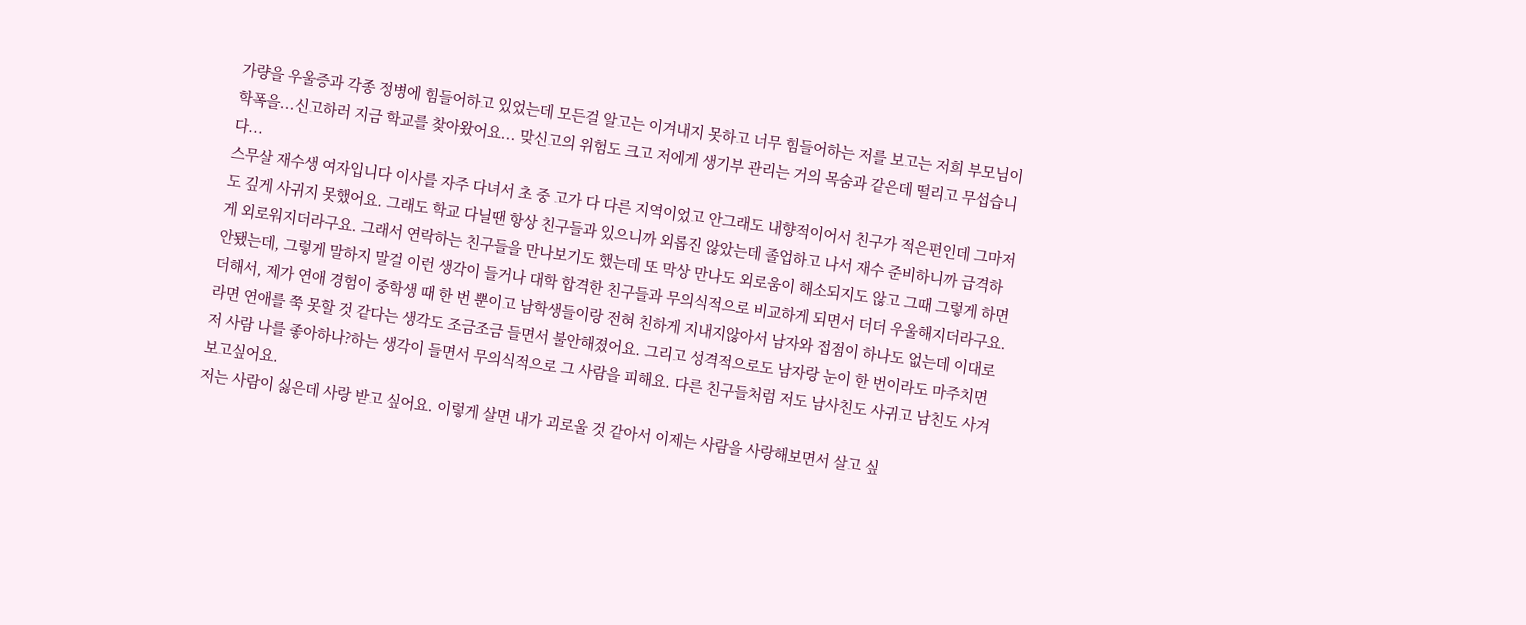가량을 우울증과 각종 정병에 힘들어하고 있었는데 모든걸 알고는 이겨내지 못하고 너무 힘들어하는 저를 보고는 저희 부모님이 학폭을...신고하러 지금 학교를 찾아왔어요... 맞신고의 위험도 크고 저에게 생기부 관리는 거의 목숨과 같은데 떨리고 무섭습니다...
스무살 재수생 여자입니다 이사를 자주 다녀서 초 중 고가 다 다른 지역이었고 안그래도 내향적이어서 친구가 적은편인데 그마저도 깊게 사귀지 못했어요. 그래도 학교 다닐땐 항상 친구들과 있으니까 외롭진 않았는데 졸업하고 나서 재수 준비하니까 급격하게 외로워지더라구요. 그래서 연락하는 친구들을 만나보기도 했는데 또 막상 만나도 외로움이 해소되지도 않고 그때 그렇게 하면 안됐는데, 그렇게 말하지 말걸 이런 생각이 들거나 대학 합격한 친구들과 무의식적으로 비교하게 되면서 더더 우울해지더라구요. 더해서, 제가 연애 경험이 중학생 때 한 번 뿐이고 남학생들이랑 전혀 친하게 지내지않아서 남자와 접점이 하나도 없는데 이대로라면 연애를 쭉 못할 것 같다는 생각도 조금조금 들면서 불안해졌어요. 그리고 성격적으로도 남자랑 눈이 한 번이라도 마주치면 저 사람 나를 좋아하나?하는 생각이 들면서 무의식적으로 그 사람을 피해요. 다른 친구들처럼 저도 남사친도 사귀고 남친도 사겨보고싶어요.
저는 사람이 싫은데 사랑 받고 싶어요. 이렇게 살면 내가 괴로울 것 같아서 이제는 사람을 사랑해보면서 살고 싶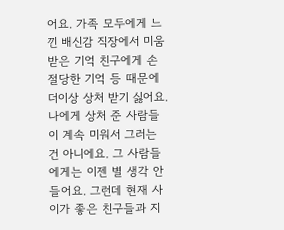어요. 가족 모두에게 느낀 배신감 직장에서 미움 받은 기억 친구에게 손절당한 기억 등 때문에 더이상 상처 받기 싫어요. 나에게 상처 준 사람들이 계속 미워서 그러는 건 아니에요. 그 사람들에게는 이젠 별 생각 안 들어요. 그런데 현재 사이가 좋은 친구들과 지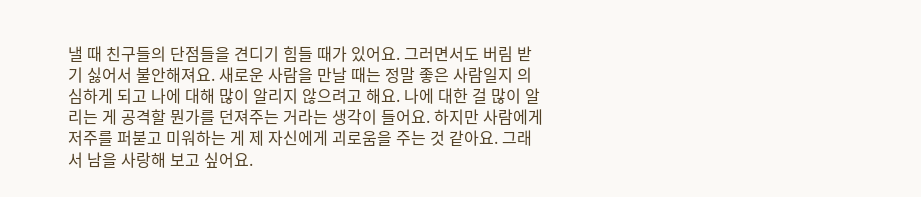낼 때 친구들의 단점들을 견디기 힘들 때가 있어요. 그러면서도 버림 받기 싫어서 불안해져요. 새로운 사람을 만날 때는 정말 좋은 사람일지 의심하게 되고 나에 대해 많이 알리지 않으려고 해요. 나에 대한 걸 많이 알리는 게 공격할 뭔가를 던져주는 거라는 생각이 들어요. 하지만 사람에게 저주를 퍼붇고 미워하는 게 제 자신에게 괴로움을 주는 것 같아요. 그래서 남을 사랑해 보고 싶어요.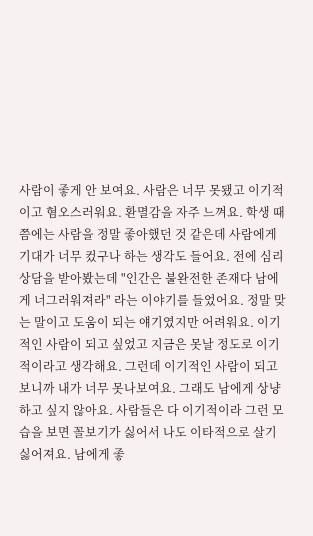사람이 좋게 안 보여요. 사람은 너무 못됐고 이기적이고 혐오스러워요. 환멸감을 자주 느껴요. 학생 때쯤에는 사람을 정말 좋아했던 것 같은데 사람에게 기대가 너무 컸구나 하는 생각도 들어요. 전에 심리상담을 받아봤는데 "인간은 불완전한 존재다 남에게 너그러워져라" 라는 이야기를 들었어요. 정말 맞는 말이고 도움이 되는 얘기였지만 어려워요. 이기적인 사람이 되고 싶었고 지금은 못날 정도로 이기적이라고 생각해요. 그런데 이기적인 사람이 되고 보니까 내가 너무 못나보여요. 그래도 남에게 상냥하고 싶지 않아요. 사람들은 다 이기적이라 그런 모습을 보면 꼴보기가 싫어서 나도 이타적으로 살기 싫어져요. 남에게 좋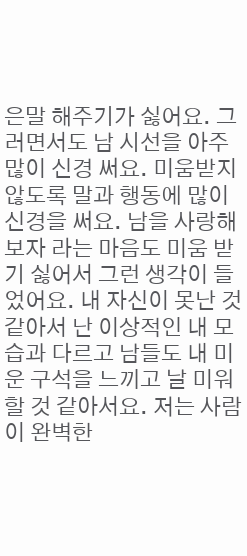은말 해주기가 싫어요. 그러면서도 남 시선을 아주 많이 신경 써요. 미움받지 않도록 말과 행동에 많이 신경을 써요. 남을 사랑해보자 라는 마음도 미움 받기 싫어서 그런 생각이 들었어요. 내 자신이 못난 것 같아서 난 이상적인 내 모습과 다르고 남들도 내 미운 구석을 느끼고 날 미워할 것 같아서요. 저는 사람이 완벽한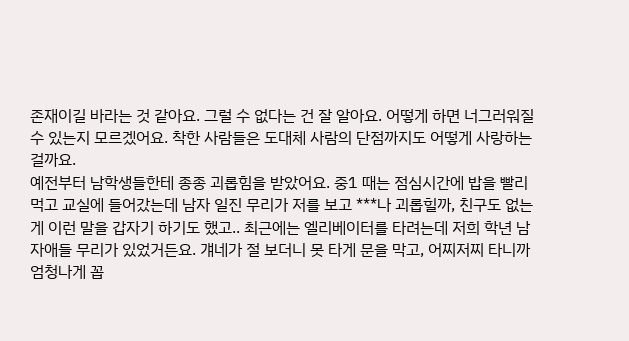존재이길 바라는 것 같아요. 그럴 수 없다는 건 잘 알아요. 어떻게 하면 너그러워질 수 있는지 모르겠어요. 착한 사람들은 도대체 사람의 단점까지도 어떻게 사랑하는 걸까요.
예전부터 남학생들한테 종종 괴롭힘을 받았어요. 중1 때는 점심시간에 밥을 빨리 먹고 교실에 들어갔는데 남자 일진 무리가 저를 보고 ***나 괴롭힐까, 친구도 없는게 이런 말을 갑자기 하기도 했고.. 최근에는 엘리베이터를 타려는데 저희 학년 남자애들 무리가 있었거든요. 걔네가 절 보더니 못 타게 문을 막고, 어찌저찌 타니까 엄청나게 꼽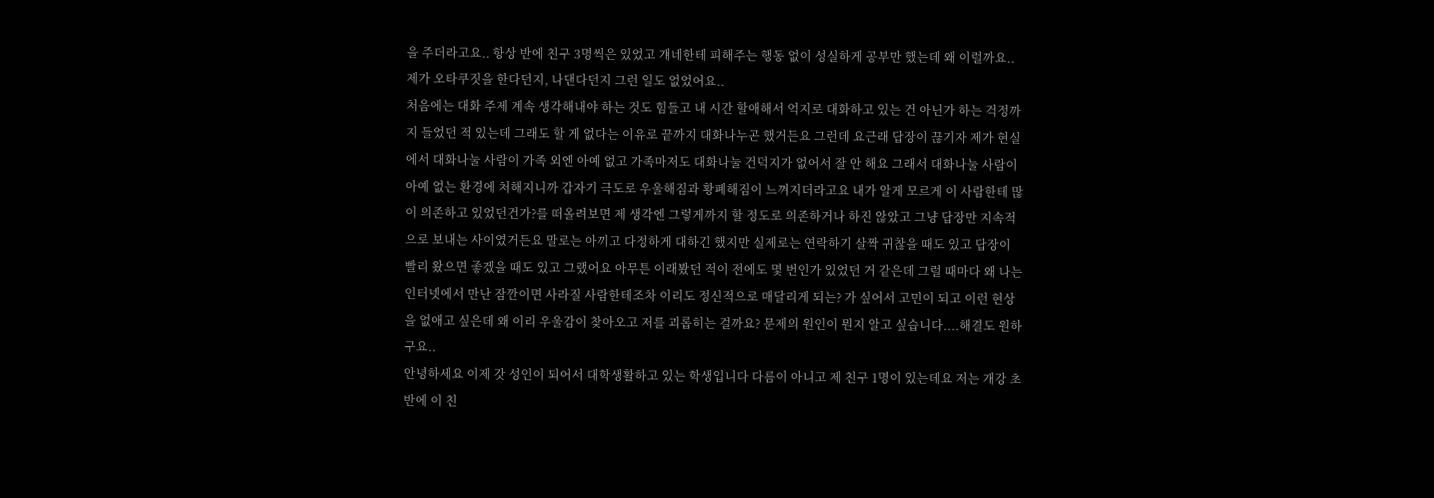을 주더라고요.. 항상 반에 친구 3명씩은 있었고 걔네한테 피해주는 행동 없이 성실하게 공부만 했는데 왜 이럴까요.. 제가 오타쿠짓을 한다던지, 나댄다던지 그런 일도 없었어요..
처음에는 대화 주제 계속 생각해내야 하는 것도 힘들고 내 시간 할애해서 억지로 대화하고 있는 건 아닌가 하는 걱정까지 들었던 적 있는데 그래도 할 게 없다는 이유로 끝까지 대화나누곤 했거든요 그런데 요근래 답장이 끊기자 제가 현실에서 대화나눌 사람이 가족 외엔 아예 없고 가족마저도 대화나눌 건덕지가 없어서 잘 안 해요 그래서 대화나눌 사람이 아예 없는 환경에 처해지니까 갑자기 극도로 우울해짐과 황폐해짐이 느껴지더라고요 내가 알게 모르게 이 사람한테 많이 의존하고 있었던건가?를 떠올려보면 제 생각엔 그렇게까지 할 정도로 의존하거나 하진 않았고 그냥 답장만 지속적으로 보내는 사이였거든요 말로는 아끼고 다정하게 대하긴 했지만 실제로는 연락하기 살짝 귀찮을 때도 있고 답장이 빨리 왔으면 좋겠을 때도 있고 그랬어요 아무튼 이래봤던 적이 전에도 몇 번인가 있었던 거 같은데 그럴 때마다 왜 나는 인터넷에서 만난 잠깐이면 사라질 사람한테조차 이리도 정신적으로 매달리게 되는? 가 싶어서 고민이 되고 이런 현상을 없애고 싶은데 왜 이리 우울감이 찾아오고 저를 괴롭히는 걸까요? 문제의 원인이 뭔지 알고 싶습니다....해결도 원하구요..
안녕하세요 이제 갓 성인이 되어서 대학생활하고 있는 학생입니다 다름이 아니고 제 친구 1명이 있는데요 저는 개강 초반에 이 친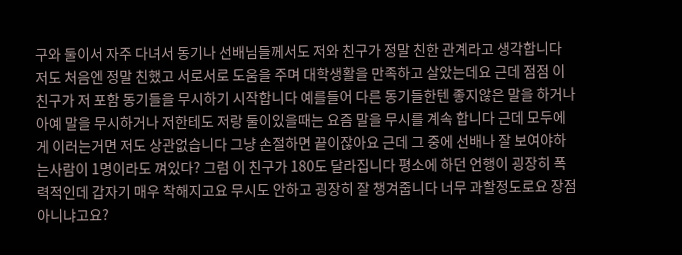구와 둘이서 자주 다녀서 동기나 선배님들께서도 저와 친구가 정말 친한 관계라고 생각합니다 저도 처음엔 정말 친했고 서로서로 도움을 주며 대학생활을 만족하고 살았는데요 근데 점점 이 친구가 저 포함 동기들을 무시하기 시작합니다 예를들어 다른 동기들한텐 좋지않은 말을 하거나 아예 말을 무시하거나 저한테도 저랑 둘이있을때는 요즘 말을 무시를 계속 합니다 근데 모두에게 이러는거면 저도 상관없습니다 그냥 손절하면 끝이잖아요 근데 그 중에 선배나 잘 보여야하는사람이 1명이라도 껴있다? 그럼 이 친구가 180도 달라집니다 평소에 하던 언행이 굉장히 폭력적인데 갑자기 매우 착해지고요 무시도 안하고 굉장히 잘 챙겨줍니다 너무 과할정도로요 장점아니냐고요?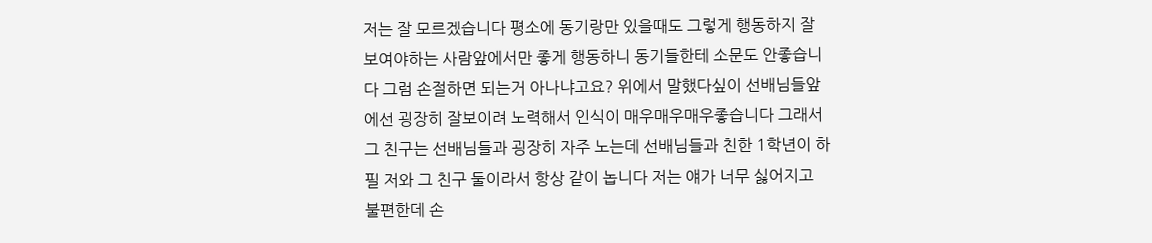저는 잘 모르겠습니다 평소에 동기랑만 있을때도 그렇게 행동하지 잘보여야하는 사람앞에서만 좋게 행동하니 동기들한테 소문도 안좋습니다 그럼 손절하면 되는거 아나냐고요? 위에서 말했다싶이 선배님들앞에선 굉장히 잘보이려 노력해서 인식이 매우매우매우좋습니다 그래서 그 친구는 선배님들과 굉장히 자주 노는데 선배님들과 친한 1학년이 하필 저와 그 친구 둘이라서 항상 같이 놉니다 저는 얘가 너무 싫어지고 불편한데 손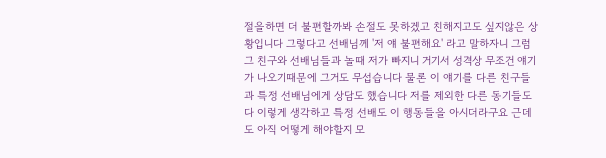절을하면 더 불편할까봐 손절도 못하겠고 친해지고도 싶지않은 상황입니다 그렇다고 선배님께 '저 얘 불편해요' 라고 말하자니 그럼 그 친구와 선배님들과 놀때 저가 빠지니 거기서 성격상 무조건 얘기가 나오기때문에 그거도 무섭습니다 물론 이 얘기를 다른 친구들과 특정 선배님에게 상담도 했습니다 저를 제외한 다른 동기들도 다 이렇게 생각하고 특정 선배도 이 행동들을 아시더라구요 근데도 아직 어떻게 해야할지 모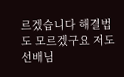르겠습니다 해결법도 모르겠구요 저도 선배님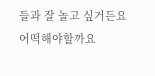들과 잘 놀고 싶거든요 어떡해야할까요